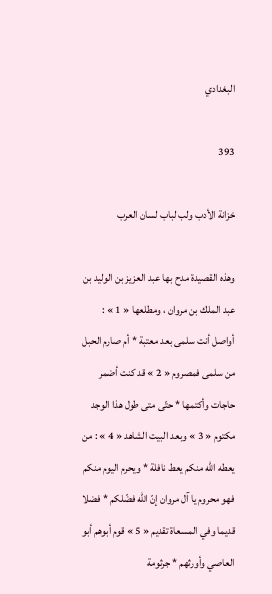البغدادي

393

خزانة الأدب ولب لباب لسان العرب

وهذه القصيدة مدح بها عبد العزيز بن الوليد بن عبد الملك بن مروان ، ومطلعها « 1 » : أواصل أنت سلمى بعد معتبة * أم صارم الحبل من سلمى فمصروم « 2 » قد كنت أضمر حاجات وأكتمها * حتّى متى طول هذا الوجد مكتوم « 3 » وبعد البيت الشاهد « 4 » : من يعطه اللّه منكم يعط نافلة * ويحرم اليوم منكم فهو محروم يا آل مروان إنّ اللّه فضّلكم * فضلا قديما وفي المسعاة تقديم « 5 » قوم أبوهم أبو العاصي وأورثهم * جرثومة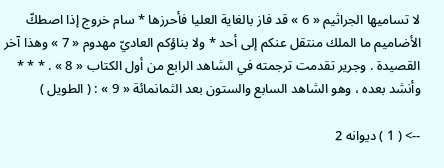لا تساميها الجراثيم « 6 » قد فاز بالغاية العليا فأحرزها * سام خروج إذا اصطكّ الأضاميم ما الملك منتقل عنكم إلى أحد * ولا بناؤكم العاديّ مهدوم « 7 » وهذا آخر القصيدة . وجرير تقدمت ترجمته في الشاهد الرابع من أول الكتاب « 8 » . * * * وأنشد بعده ، وهو الشاهد السابع والستون بعد الثمانمائة « 9 » : ( الطويل )

--> ( 1 ) ديوانه 2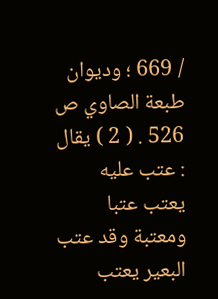/ 669 ؛ وديوان طبعة الصاوي ص 526 . ( 2 ) يقال : عتب عليه يعتب عتبا ومعتبة وقد عتب البعير يعتب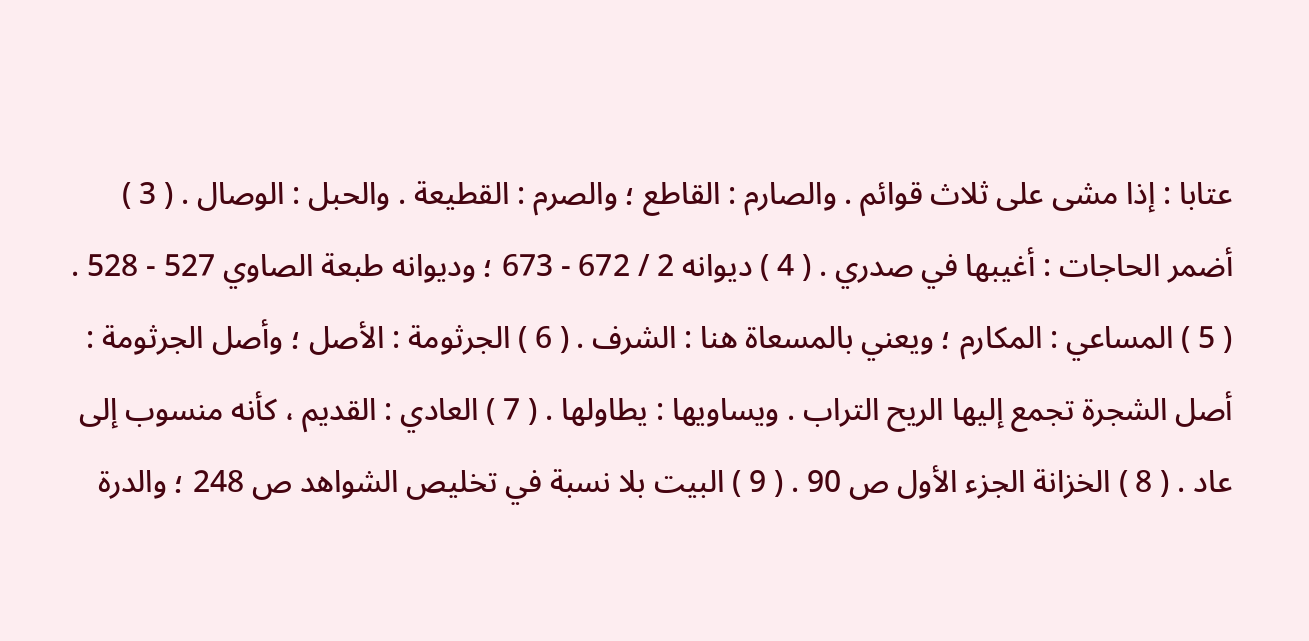عتابا : إذا مشى على ثلاث قوائم . والصارم : القاطع ؛ والصرم : القطيعة . والحبل : الوصال . ( 3 ) أضمر الحاجات : أغيبها في صدري . ( 4 ) ديوانه 2 / 672 - 673 ؛ وديوانه طبعة الصاوي 527 - 528 . ( 5 ) المساعي : المكارم ؛ ويعني بالمسعاة هنا : الشرف . ( 6 ) الجرثومة : الأصل ؛ وأصل الجرثومة : أصل الشجرة تجمع إليها الريح التراب . ويساويها : يطاولها . ( 7 ) العادي : القديم ، كأنه منسوب إلى عاد . ( 8 ) الخزانة الجزء الأول ص 90 . ( 9 ) البيت بلا نسبة في تخليص الشواهد ص 248 ؛ والدرة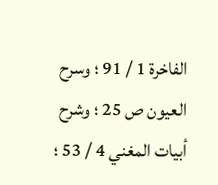الفاخرة 1 / 91 ؛ وسرح العيون ص 25 ؛ وشرح أبيات المغني 4 / 53 ؛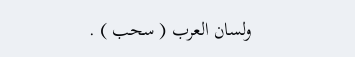ولسان العرب ( سحب ) .